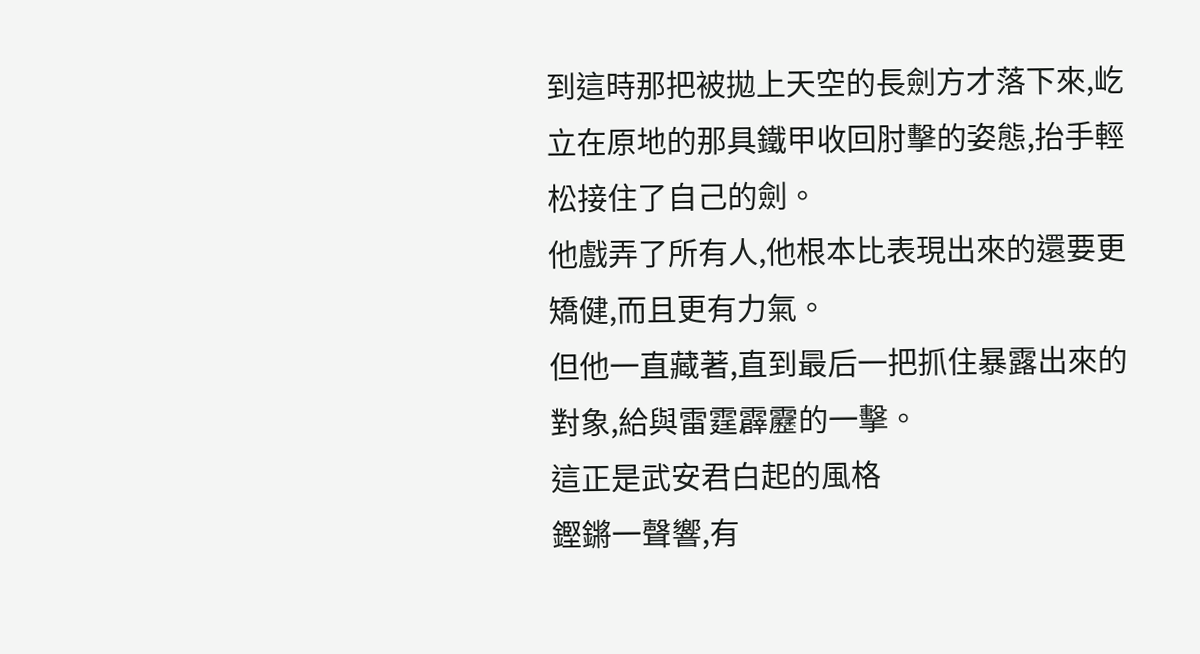到這時那把被拋上天空的長劍方才落下來,屹立在原地的那具鐵甲收回肘擊的姿態,抬手輕松接住了自己的劍。
他戲弄了所有人,他根本比表現出來的還要更矯健,而且更有力氣。
但他一直藏著,直到最后一把抓住暴露出來的對象,給與雷霆霹靂的一擊。
這正是武安君白起的風格
鏗鏘一聲響,有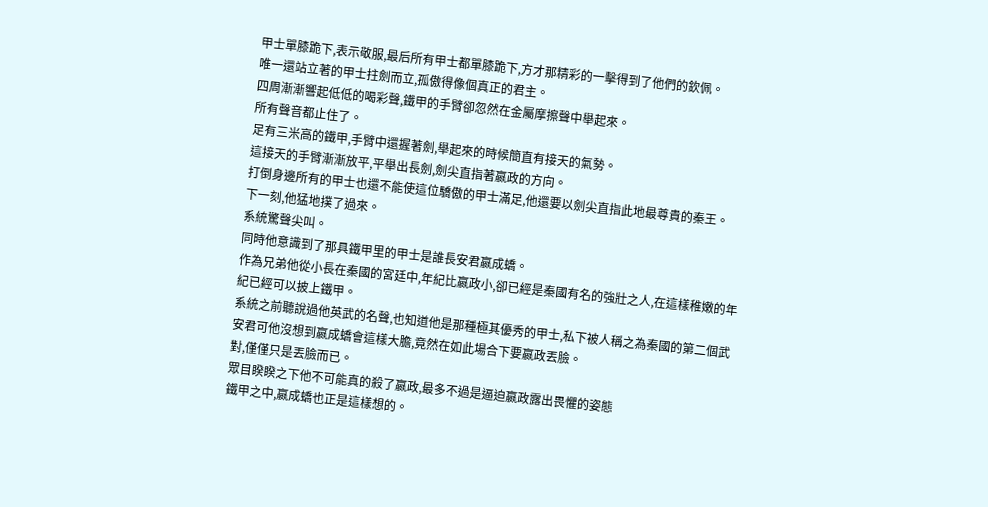甲士單膝跪下,表示敬服,最后所有甲士都單膝跪下,方才那精彩的一擊得到了他們的欽佩。
唯一還站立著的甲士拄劍而立,孤傲得像個真正的君主。
四周漸漸響起低低的喝彩聲,鐵甲的手臂卻忽然在金屬摩擦聲中舉起來。
所有聲音都止住了。
足有三米高的鐵甲,手臂中還握著劍,舉起來的時候簡直有接天的氣勢。
這接天的手臂漸漸放平,平舉出長劍,劍尖直指著嬴政的方向。
打倒身邊所有的甲士也還不能使這位驕傲的甲士滿足,他還要以劍尖直指此地最尊貴的秦王。
下一刻,他猛地撲了過來。
系統驚聲尖叫。
同時他意識到了那具鐵甲里的甲士是誰長安君嬴成蟜。
作為兄弟他從小長在秦國的宮廷中,年紀比嬴政小,卻已經是秦國有名的強壯之人,在這樣稚嫩的年紀已經可以披上鐵甲。
系統之前聽說過他英武的名聲,也知道他是那種極其優秀的甲士,私下被人稱之為秦國的第二個武安君可他沒想到嬴成蟜會這樣大膽,竟然在如此場合下要嬴政丟臉。
對,僅僅只是丟臉而已。
眾目睽睽之下他不可能真的殺了嬴政,最多不過是逼迫嬴政露出畏懼的姿態
鐵甲之中,嬴成蟜也正是這樣想的。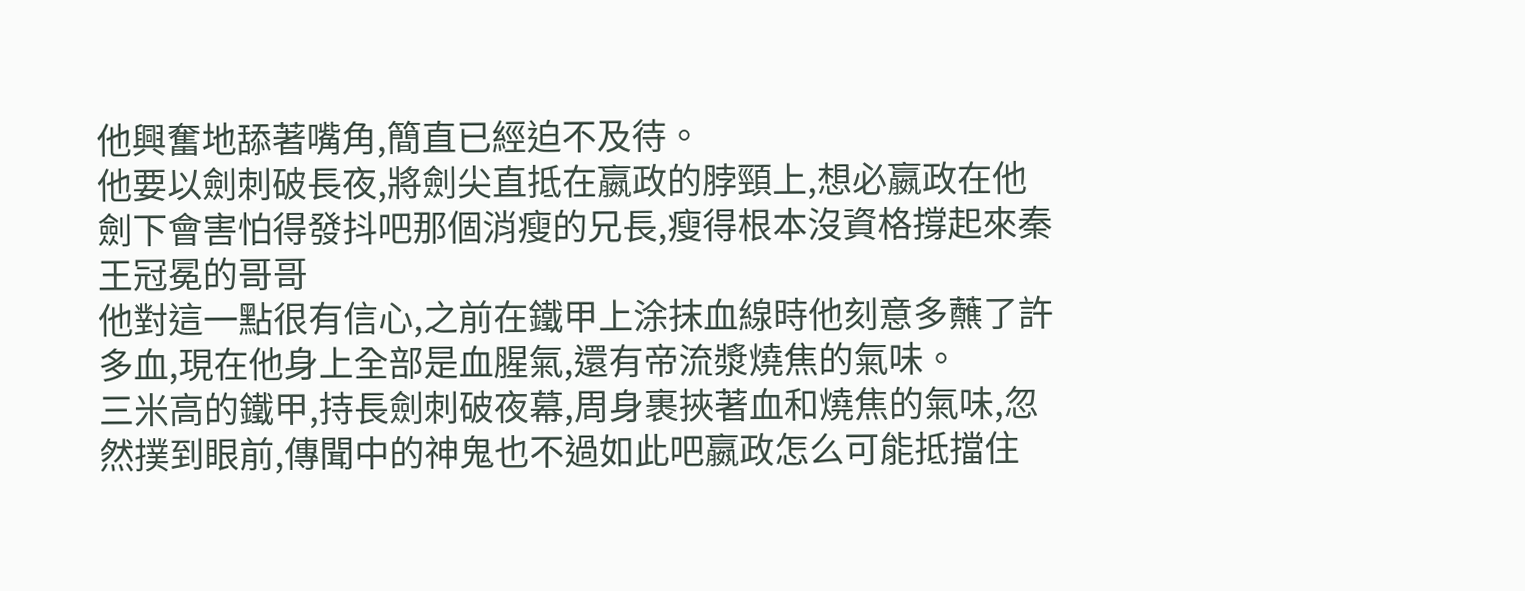他興奮地舔著嘴角,簡直已經迫不及待。
他要以劍刺破長夜,將劍尖直抵在嬴政的脖頸上,想必嬴政在他劍下會害怕得發抖吧那個消瘦的兄長,瘦得根本沒資格撐起來秦王冠冕的哥哥
他對這一點很有信心,之前在鐵甲上涂抹血線時他刻意多蘸了許多血,現在他身上全部是血腥氣,還有帝流漿燒焦的氣味。
三米高的鐵甲,持長劍刺破夜幕,周身裹挾著血和燒焦的氣味,忽然撲到眼前,傳聞中的神鬼也不過如此吧嬴政怎么可能抵擋住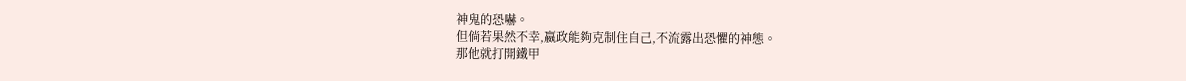神鬼的恐嚇。
但倘若果然不幸,嬴政能夠克制住自己,不流露出恐懼的神態。
那他就打開鐵甲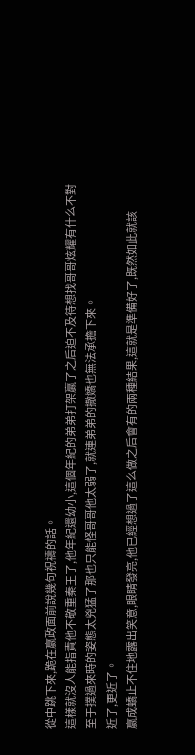從中跳下來,跪在嬴政面前說幾句祝禱的話。
這樣就沒人能指責他不敬重秦王了,他年紀還幼小,這個年紀的弟弟打架贏了之后迫不及待想找哥哥炫耀有什么不對
至于撲過來時的姿態太兇猛了那也只能怪哥哥他太弱了,就連弟弟的撒嬌也無法承擔下來。
近了,更近了。
嬴成蟜止不住地露出笑意,眼睛發亮,他已經想過了這么做之后會有的兩種結果,這就是準備好了,既然如此就該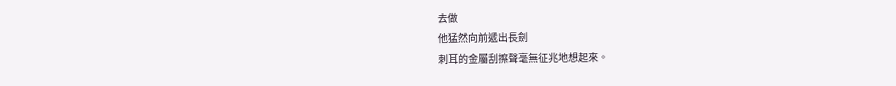去做
他猛然向前遞出長劍
刺耳的金屬刮擦聲毫無征兆地想起來。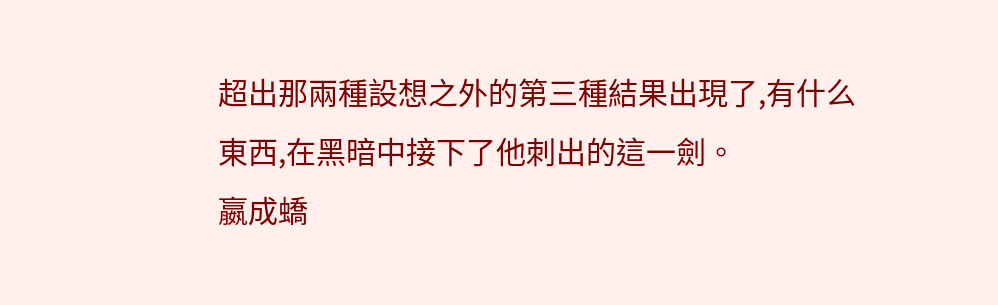超出那兩種設想之外的第三種結果出現了,有什么東西,在黑暗中接下了他刺出的這一劍。
嬴成蟜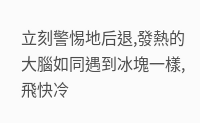立刻警惕地后退,發熱的大腦如同遇到冰塊一樣,飛快冷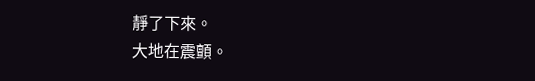靜了下來。
大地在震顫。